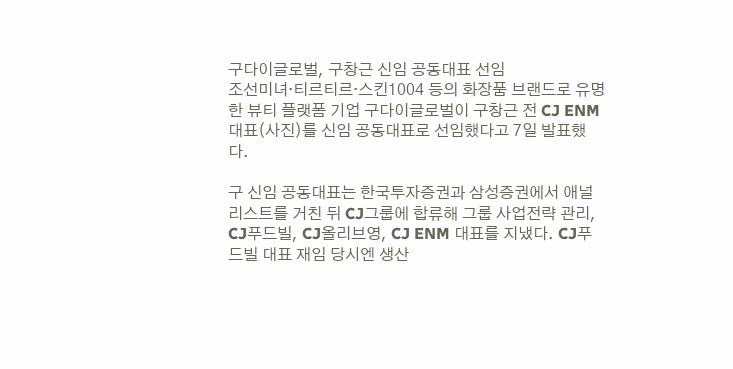구다이글로벌, 구창근 신임 공동대표 선임
조선미녀·티르티르·스킨1004 등의 화장품 브랜드로 유명한 뷰티 플랫폼 기업 구다이글로벌이 구창근 전 CJ ENM 대표(사진)를 신임 공동대표로 선임했다고 7일 발표했다.

구 신임 공동대표는 한국투자증권과 삼성증권에서 애널리스트를 거친 뒤 CJ그룹에 합류해 그룹 사업전략 관리, CJ푸드빌, CJ올리브영, CJ ENM 대표를 지냈다. CJ푸드빌 대표 재임 당시엔 생산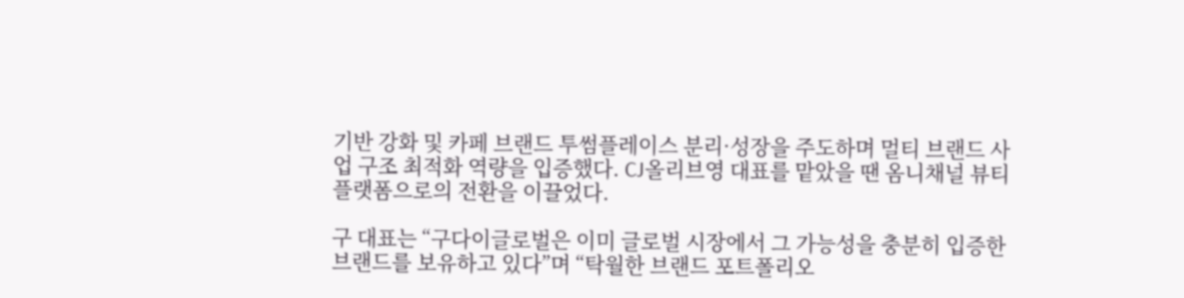기반 강화 및 카페 브랜드 투썸플레이스 분리·성장을 주도하며 멀티 브랜드 사업 구조 최적화 역량을 입증했다. CJ올리브영 대표를 맡았을 땐 옴니채널 뷰티 플랫폼으로의 전환을 이끌었다.

구 대표는 “구다이글로벌은 이미 글로벌 시장에서 그 가능성을 충분히 입증한 브랜드를 보유하고 있다”며 “탁월한 브랜드 포트폴리오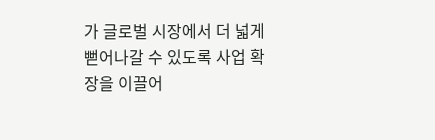가 글로벌 시장에서 더 넓게 뻗어나갈 수 있도록 사업 확장을 이끌어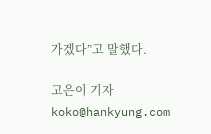가겠다”고 말했다.

고은이 기자 koko@hankyung.com